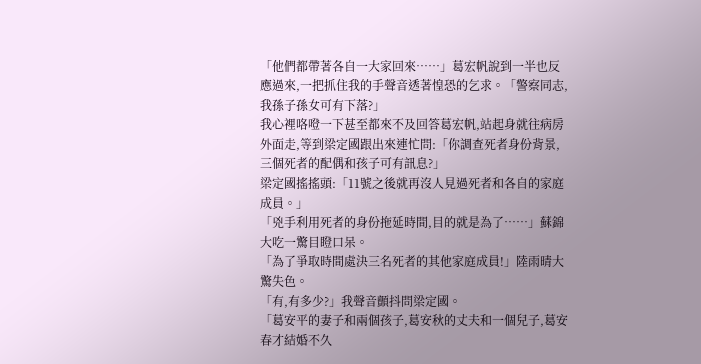「他們都帶著各自一大家回來……」葛宏帆說到一半也反應過來,一把抓住我的手聲音透著惶恐的乞求。「警察同志,我孫子孫女可有下落?」
我心裡咯噔一下甚至都來不及回答葛宏帆,站起身就往病房外面走,等到梁定國跟出來連忙問:「你調查死者身份背景,三個死者的配偶和孩子可有訊息?」
梁定國搖搖頭:「11號之後就再沒人見過死者和各自的家庭成員。」
「兇手利用死者的身份拖延時間,目的就是為了……」蘇錦大吃一驚目瞪口呆。
「為了爭取時間處決三名死者的其他家庭成員!」陸雨晴大驚失色。
「有,有多少?」我聲音顫抖問梁定國。
「葛安平的妻子和兩個孩子,葛安秋的丈夫和一個兒子,葛安春才結婚不久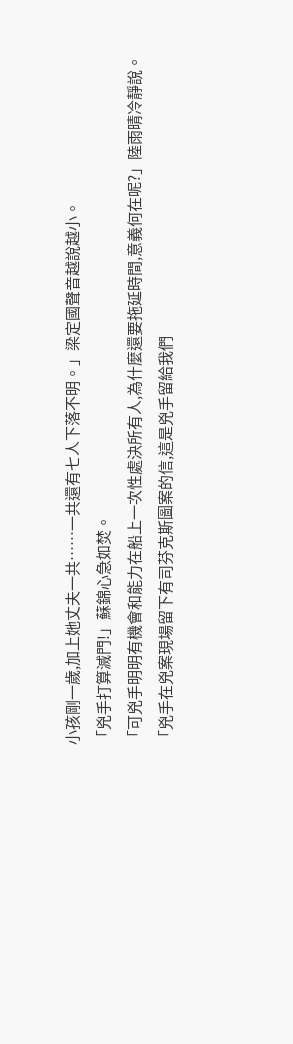小孩剛一歲,加上她丈夫一共……一共還有七人下落不明。」梁定國聲音越說越小。
「兇手打算滅門!」蘇錦心急如焚。
「可兇手明明有機會和能力在船上一次性處決所有人,為什麼還要拖延時間,意義何在呢?」陸雨晴冷靜說。
「兇手在兇案現場留下有司芬克斯圖案的信,這是兇手留給我們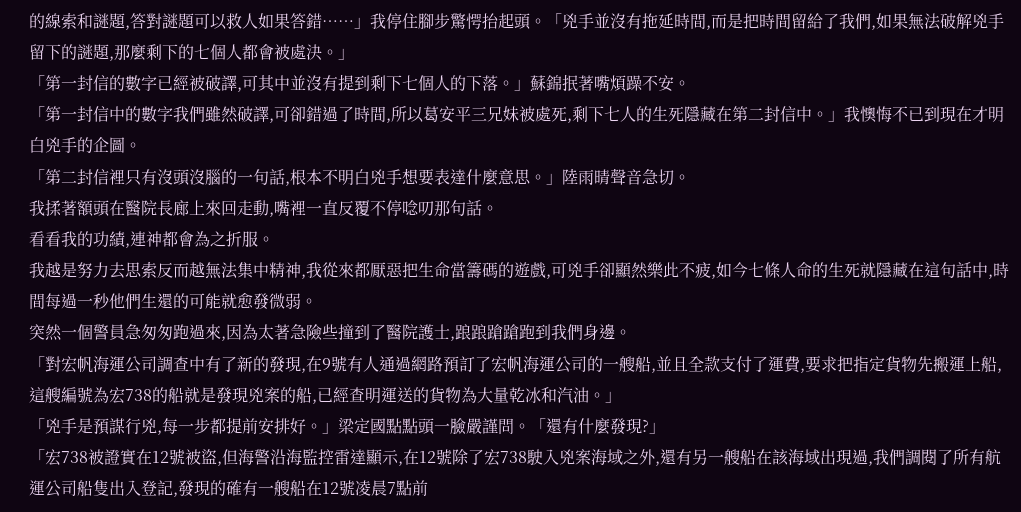的線索和謎題,答對謎題可以救人如果答錯……」我停住腳步驚愕抬起頭。「兇手並沒有拖延時間,而是把時間留給了我們,如果無法破解兇手留下的謎題,那麼剩下的七個人都會被處決。」
「第一封信的數字已經被破譯,可其中並沒有提到剩下七個人的下落。」蘇錦抿著嘴煩躁不安。
「第一封信中的數字我們雖然破譯,可卻錯過了時間,所以葛安平三兄妹被處死,剩下七人的生死隱藏在第二封信中。」我懊悔不已到現在才明白兇手的企圖。
「第二封信裡只有沒頭沒腦的一句話,根本不明白兇手想要表達什麼意思。」陸雨晴聲音急切。
我揉著額頭在醫院長廊上來回走動,嘴裡一直反覆不停唸叨那句話。
看看我的功績,連神都會為之折服。
我越是努力去思索反而越無法集中精神,我從來都厭惡把生命當籌碼的遊戲,可兇手卻顯然樂此不疲,如今七條人命的生死就隱藏在這句話中,時間每過一秒他們生還的可能就愈發微弱。
突然一個警員急匆匆跑過來,因為太著急險些撞到了醫院護士,踉踉蹌蹌跑到我們身邊。
「對宏帆海運公司調查中有了新的發現,在9號有人通過網路預訂了宏帆海運公司的一艘船,並且全款支付了運費,要求把指定貨物先搬運上船,這艘編號為宏738的船就是發現兇案的船,已經查明運送的貨物為大量乾冰和汽油。」
「兇手是預謀行兇,每一步都提前安排好。」梁定國點點頭一臉嚴謹問。「還有什麼發現?」
「宏738被證實在12號被盜,但海警沿海監控雷達顯示,在12號除了宏738駛入兇案海域之外,還有另一艘船在該海域出現過,我們調閱了所有航運公司船隻出入登記,發現的確有一艘船在12號凌晨7點前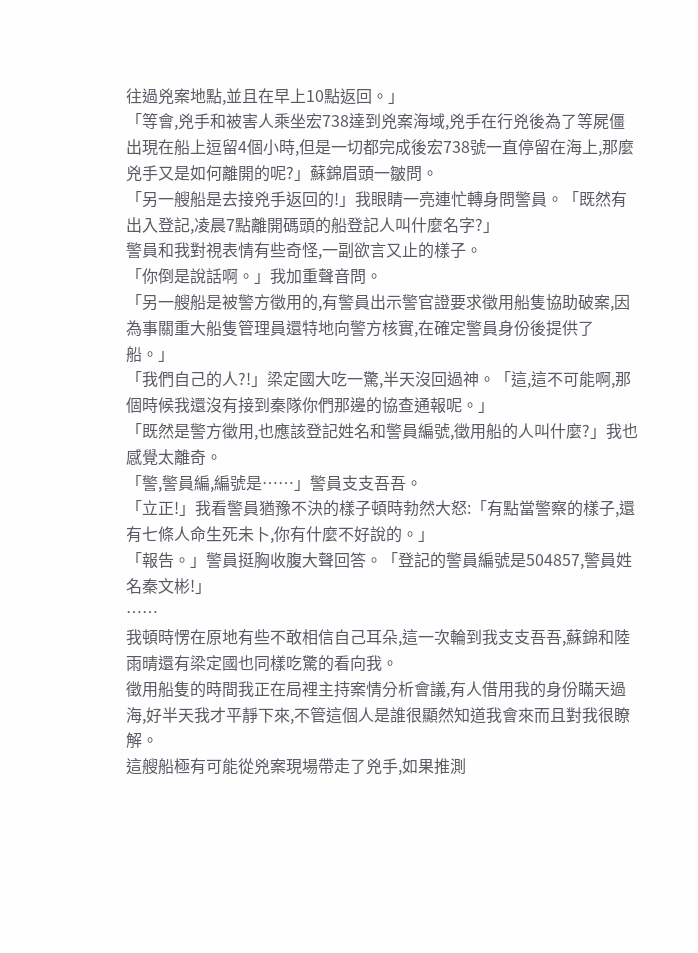往過兇案地點,並且在早上10點返回。」
「等會,兇手和被害人乘坐宏738達到兇案海域,兇手在行兇後為了等屍僵出現在船上逗留4個小時,但是一切都完成後宏738號一直停留在海上,那麼兇手又是如何離開的呢?」蘇錦眉頭一皺問。
「另一艘船是去接兇手返回的!」我眼睛一亮連忙轉身問警員。「既然有出入登記,凌晨7點離開碼頭的船登記人叫什麼名字?」
警員和我對視表情有些奇怪,一副欲言又止的樣子。
「你倒是說話啊。」我加重聲音問。
「另一艘船是被警方徵用的,有警員出示警官證要求徵用船隻協助破案,因為事關重大船隻管理員還特地向警方核實,在確定警員身份後提供了船。」
「我們自己的人?!」梁定國大吃一驚,半天沒回過神。「這,這不可能啊,那個時候我還沒有接到秦隊你們那邊的協查通報呢。」
「既然是警方徵用,也應該登記姓名和警員編號,徵用船的人叫什麼?」我也感覺太離奇。
「警,警員編,編號是……」警員支支吾吾。
「立正!」我看警員猶豫不決的樣子頓時勃然大怒:「有點當警察的樣子,還有七條人命生死未卜,你有什麼不好說的。」
「報告。」警員挺胸收腹大聲回答。「登記的警員編號是504857,警員姓名秦文彬!」
……
我頓時愣在原地有些不敢相信自己耳朵,這一次輪到我支支吾吾,蘇錦和陸雨晴還有梁定國也同樣吃驚的看向我。
徵用船隻的時間我正在局裡主持案情分析會議,有人借用我的身份瞞天過海,好半天我才平靜下來,不管這個人是誰很顯然知道我會來而且對我很瞭解。
這艘船極有可能從兇案現場帶走了兇手,如果推測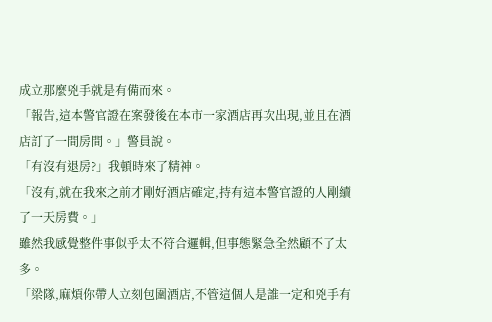成立那麼兇手就是有備而來。
「報告,這本警官證在案發後在本市一家酒店再次出現,並且在酒店訂了一間房間。」警員說。
「有沒有退房?」我頓時來了精神。
「沒有,就在我來之前才剛好酒店確定,持有這本警官證的人剛續了一天房費。」
雖然我感覺整件事似乎太不符合邏輯,但事態緊急全然顧不了太多。
「梁隊,麻煩你帶人立刻包圍酒店,不管這個人是誰一定和兇手有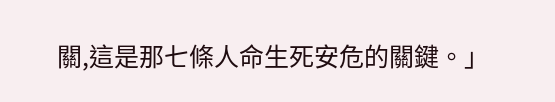關,這是那七條人命生死安危的關鍵。」